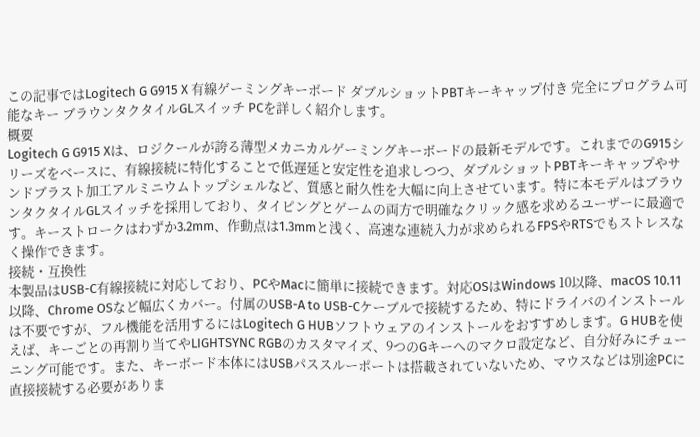この記事ではLogitech G G915 X 有線ゲーミングキーボード ダブルショットPBTキーキャップ付き 完全にプログラム可能なキー ブラウンタクタイルGLスイッチ PCを詳しく紹介します。
概要
Logitech G G915 Xは、ロジクールが誇る薄型メカニカルゲーミングキーボードの最新モデルです。これまでのG915シリーズをベースに、有線接続に特化することで低遅延と安定性を追求しつつ、ダブルショットPBTキーキャップやサンドブラスト加工アルミニウムトップシェルなど、質感と耐久性を大幅に向上させています。特に本モデルはブラウンタクタイルGLスイッチを採用しており、タイピングとゲームの両方で明確なクリック感を求めるユーザーに最適です。キーストロークはわずか3.2mm、作動点は1.3mmと浅く、高速な連続入力が求められるFPSやRTSでもストレスなく操作できます。
接続・互換性
本製品はUSB-C有線接続に対応しており、PCやMacに簡単に接続できます。対応OSはWindows 10以降、macOS 10.11以降、Chrome OSなど幅広くカバー。付属のUSB-A to USB-Cケーブルで接続するため、特にドライバのインストールは不要ですが、フル機能を活用するにはLogitech G HUBソフトウェアのインストールをおすすめします。G HUBを使えば、キーごとの再割り当てやLIGHTSYNC RGBのカスタマイズ、9つのGキーへのマクロ設定など、自分好みにチューニング可能です。また、キーボード本体にはUSBパススルーポートは搭載されていないため、マウスなどは別途PCに直接接続する必要がありま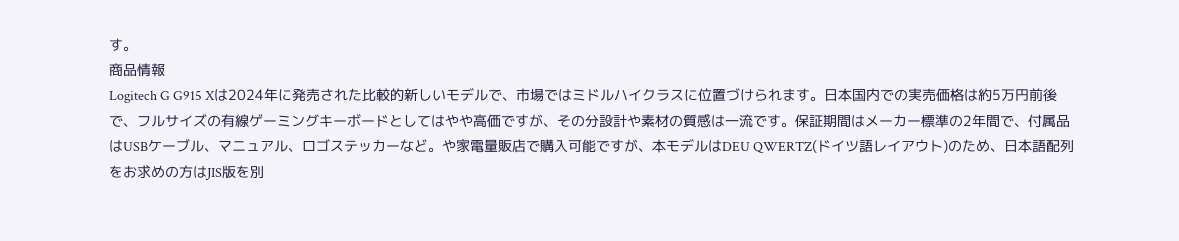す。
商品情報
Logitech G G915 Xは2024年に発売された比較的新しいモデルで、市場ではミドルハイクラスに位置づけられます。日本国内での実売価格は約5万円前後で、フルサイズの有線ゲーミングキーボードとしてはやや高価ですが、その分設計や素材の質感は一流です。保証期間はメーカー標準の2年間で、付属品はUSBケーブル、マニュアル、ロゴステッカーなど。や家電量販店で購入可能ですが、本モデルはDEU QWERTZ(ドイツ語レイアウト)のため、日本語配列をお求めの方はJIS版を別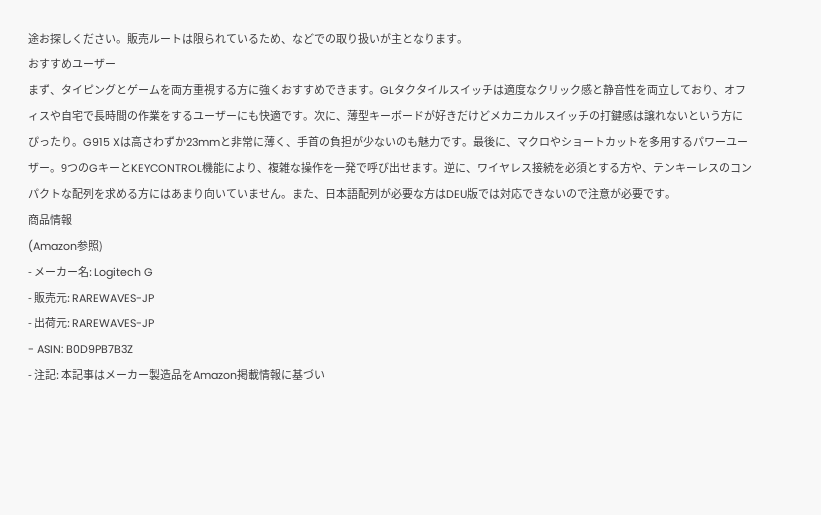途お探しください。販売ルートは限られているため、などでの取り扱いが主となります。
おすすめユーザー
まず、タイピングとゲームを両方重視する方に強くおすすめできます。GLタクタイルスイッチは適度なクリック感と静音性を両立しており、オフィスや自宅で長時間の作業をするユーザーにも快適です。次に、薄型キーボードが好きだけどメカニカルスイッチの打鍵感は譲れないという方にぴったり。G915 Xは高さわずか23mmと非常に薄く、手首の負担が少ないのも魅力です。最後に、マクロやショートカットを多用するパワーユーザー。9つのGキーとKEYCONTROL機能により、複雑な操作を一発で呼び出せます。逆に、ワイヤレス接続を必須とする方や、テンキーレスのコンパクトな配列を求める方にはあまり向いていません。また、日本語配列が必要な方はDEU版では対応できないので注意が必要です。
商品情報
(Amazon参照)
- メーカー名: Logitech G
- 販売元: RAREWAVES-JP
- 出荷元: RAREWAVES-JP
- ASIN: B0D9PB7B3Z
- 注記: 本記事はメーカー製造品をAmazon掲載情報に基づい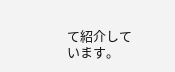て紹介しています。